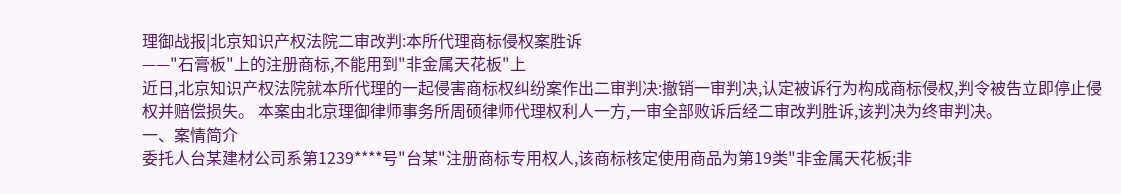理御战报|北京知识产权法院二审改判:本所代理商标侵权案胜诉
——"石膏板"上的注册商标,不能用到"非金属天花板"上
近日,北京知识产权法院就本所代理的一起侵害商标权纠纷案作出二审判决:撤销一审判决,认定被诉行为构成商标侵权,判令被告立即停止侵权并赔偿损失。 本案由北京理御律师事务所周硕律师代理权利人一方,一审全部败诉后经二审改判胜诉,该判决为终审判决。
一、案情简介
委托人台某建材公司系第1239****号"台某"注册商标专用权人,该商标核定使用商品为第19类"非金属天花板;非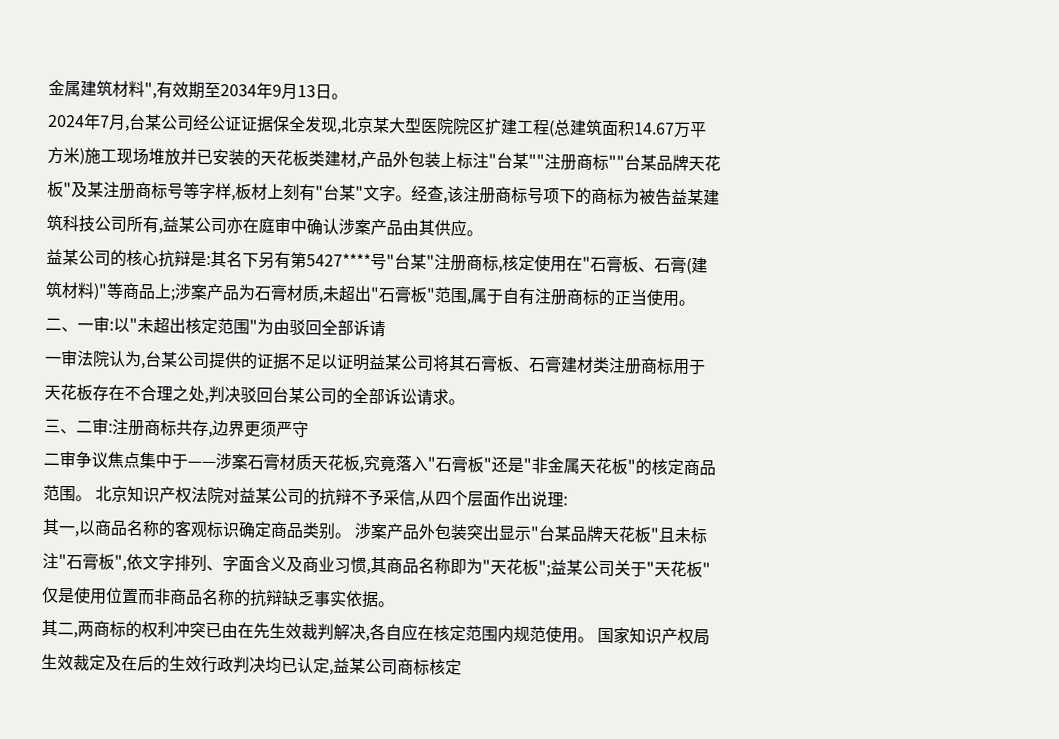金属建筑材料",有效期至2034年9月13日。
2024年7月,台某公司经公证证据保全发现,北京某大型医院院区扩建工程(总建筑面积14.67万平方米)施工现场堆放并已安装的天花板类建材,产品外包装上标注"台某""注册商标""台某品牌天花板"及某注册商标号等字样,板材上刻有"台某"文字。经查,该注册商标号项下的商标为被告益某建筑科技公司所有,益某公司亦在庭审中确认涉案产品由其供应。
益某公司的核心抗辩是:其名下另有第5427****号"台某"注册商标,核定使用在"石膏板、石膏(建筑材料)"等商品上;涉案产品为石膏材质,未超出"石膏板"范围,属于自有注册商标的正当使用。
二、一审:以"未超出核定范围"为由驳回全部诉请
一审法院认为,台某公司提供的证据不足以证明益某公司将其石膏板、石膏建材类注册商标用于天花板存在不合理之处,判决驳回台某公司的全部诉讼请求。
三、二审:注册商标共存,边界更须严守
二审争议焦点集中于——涉案石膏材质天花板,究竟落入"石膏板"还是"非金属天花板"的核定商品范围。 北京知识产权法院对益某公司的抗辩不予采信,从四个层面作出说理:
其一,以商品名称的客观标识确定商品类别。 涉案产品外包装突出显示"台某品牌天花板"且未标注"石膏板",依文字排列、字面含义及商业习惯,其商品名称即为"天花板";益某公司关于"天花板"仅是使用位置而非商品名称的抗辩缺乏事实依据。
其二,两商标的权利冲突已由在先生效裁判解决,各自应在核定范围内规范使用。 国家知识产权局生效裁定及在后的生效行政判决均已认定,益某公司商标核定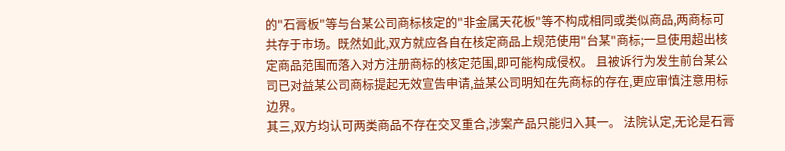的"石膏板"等与台某公司商标核定的"非金属天花板"等不构成相同或类似商品,两商标可共存于市场。既然如此,双方就应各自在核定商品上规范使用"台某"商标;一旦使用超出核定商品范围而落入对方注册商标的核定范围,即可能构成侵权。 且被诉行为发生前台某公司已对益某公司商标提起无效宣告申请,益某公司明知在先商标的存在,更应审慎注意用标边界。
其三,双方均认可两类商品不存在交叉重合,涉案产品只能归入其一。 法院认定,无论是石膏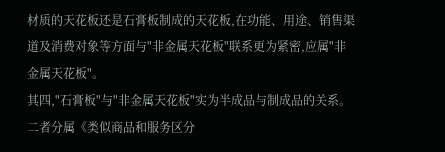材质的天花板还是石膏板制成的天花板,在功能、用途、销售渠道及消费对象等方面与"非金属天花板"联系更为紧密,应属"非金属天花板"。
其四,"石膏板"与"非金属天花板"实为半成品与制成品的关系。 二者分属《类似商品和服务区分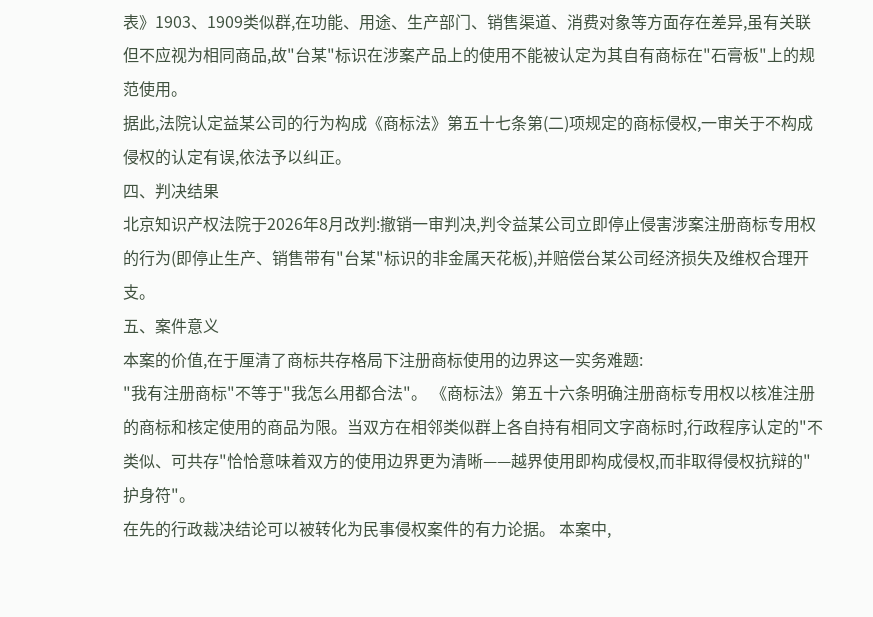表》1903、1909类似群,在功能、用途、生产部门、销售渠道、消费对象等方面存在差异,虽有关联但不应视为相同商品,故"台某"标识在涉案产品上的使用不能被认定为其自有商标在"石膏板"上的规范使用。
据此,法院认定益某公司的行为构成《商标法》第五十七条第(二)项规定的商标侵权,一审关于不构成侵权的认定有误,依法予以纠正。
四、判决结果
北京知识产权法院于2026年8月改判:撤销一审判决,判令益某公司立即停止侵害涉案注册商标专用权的行为(即停止生产、销售带有"台某"标识的非金属天花板),并赔偿台某公司经济损失及维权合理开支。
五、案件意义
本案的价值,在于厘清了商标共存格局下注册商标使用的边界这一实务难题:
"我有注册商标"不等于"我怎么用都合法"。 《商标法》第五十六条明确注册商标专用权以核准注册的商标和核定使用的商品为限。当双方在相邻类似群上各自持有相同文字商标时,行政程序认定的"不类似、可共存"恰恰意味着双方的使用边界更为清晰——越界使用即构成侵权,而非取得侵权抗辩的"护身符"。
在先的行政裁决结论可以被转化为民事侵权案件的有力论据。 本案中,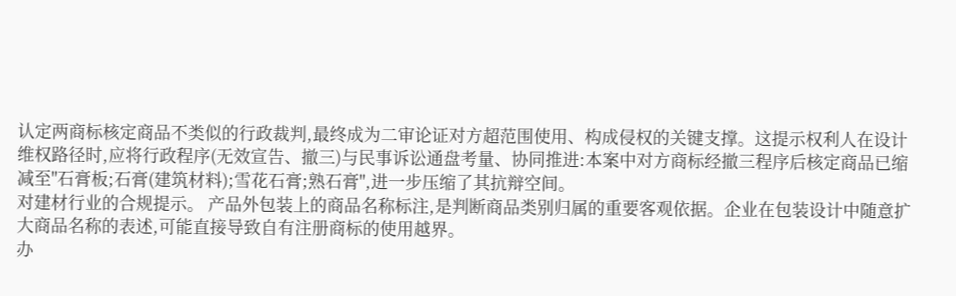认定两商标核定商品不类似的行政裁判,最终成为二审论证对方超范围使用、构成侵权的关键支撑。这提示权利人在设计维权路径时,应将行政程序(无效宣告、撤三)与民事诉讼通盘考量、协同推进:本案中对方商标经撤三程序后核定商品已缩减至"石膏板;石膏(建筑材料);雪花石膏;熟石膏",进一步压缩了其抗辩空间。
对建材行业的合规提示。 产品外包装上的商品名称标注,是判断商品类别归属的重要客观依据。企业在包装设计中随意扩大商品名称的表述,可能直接导致自有注册商标的使用越界。
办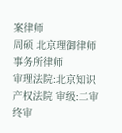案律师
周硕 北京理御律师事务所律师
审理法院:北京知识产权法院 审级:二审终审